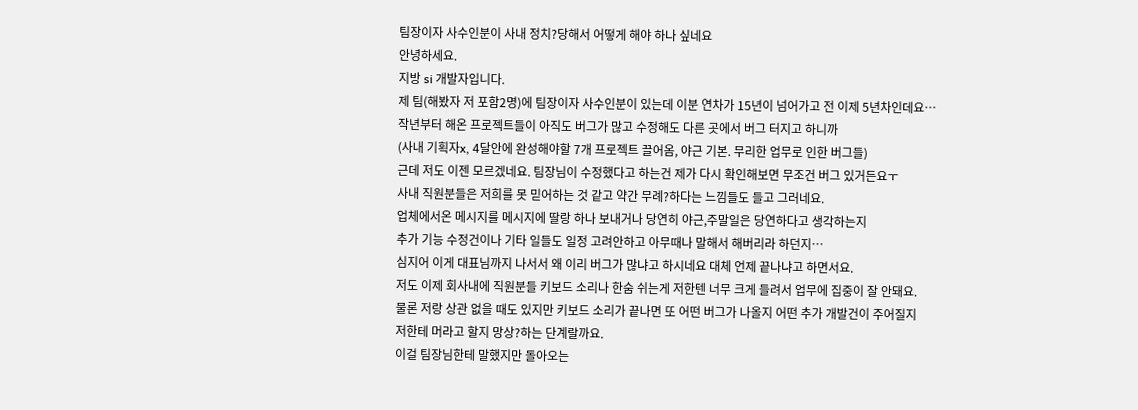팀장이자 사수인분이 사내 정치?당해서 어떻게 해야 하나 싶네요
안녕하세요.
지방 si 개발자입니다.
제 팀(해봤자 저 포함2명)에 팀장이자 사수인분이 있는데 이분 연차가 15년이 넘어가고 전 이제 5년차인데요…
작년부터 해온 프로젝트들이 아직도 버그가 많고 수정해도 다른 곳에서 버그 터지고 하니까
(사내 기획자x, 4달안에 완성해야할 7개 프로젝트 끌어옴, 야근 기본. 무리한 업무로 인한 버그들)
근데 저도 이젠 모르겠네요. 팀장님이 수정했다고 하는건 제가 다시 확인해보면 무조건 버그 있거든요ㅜ
사내 직원분들은 저희를 못 믿어하는 것 같고 약간 무례?하다는 느낌들도 들고 그러네요.
업체에서온 메시지를 메시지에 딸랑 하나 보내거나 당연히 야근,주말일은 당연하다고 생각하는지
추가 기능 수정건이나 기타 일들도 일정 고려안하고 아무때나 말해서 해버리라 하던지…
심지어 이게 대표님까지 나서서 왜 이리 버그가 많냐고 하시네요 대체 언제 끝나냐고 하면서요.
저도 이제 회사내에 직원분들 키보드 소리나 한숨 쉬는게 저한텐 너무 크게 들려서 업무에 집중이 잘 안돼요.
물론 저랑 상관 없을 때도 있지만 키보드 소리가 끝나면 또 어떤 버그가 나올지 어떤 추가 개발건이 주어질지
저한테 머라고 할지 망상?하는 단계랄까요.
이걸 팀장님한테 말했지만 돌아오는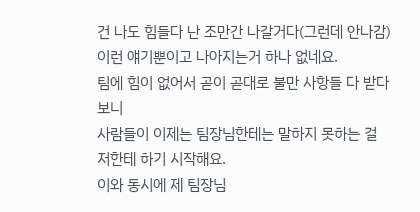건 나도 힘들다 난 조만간 나갈거다(그런데 안나감) 이런 얘기뿐이고 나아지는거 하나 없네요.
팀에 힘이 없어서 곧이 곧대로 불만 사항들 다 받다보니
사람들이 이제는 팀장님한테는 말하지 못하는 걸 저한테 하기 시작해요.
이와 동시에 제 팀장님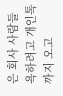은 회사 사람들 욕하려고 개인톡까지 오고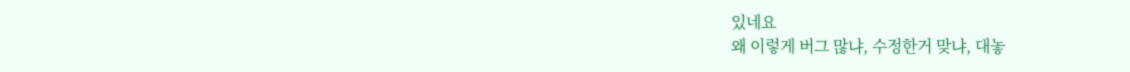있네요
왜 이렇게 버그 많냐, 수정한거 맞냐, 대놓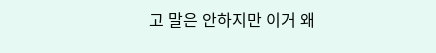고 말은 안하지만 이거 왜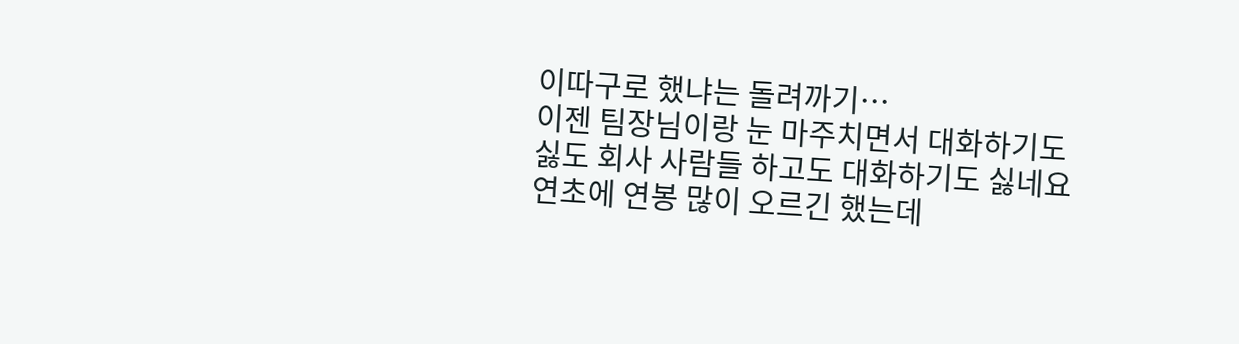이따구로 했냐는 돌려까기…
이젠 팀장님이랑 눈 마주치면서 대화하기도 싫도 회사 사람들 하고도 대화하기도 싫네요
연초에 연봉 많이 오르긴 했는데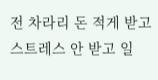전 차라리 돈 적게 받고 스트레스 안 받고 일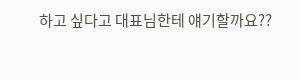하고 싶다고 대표님한테 얘기할까요??